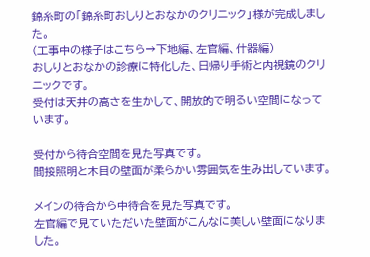錦糸町の「錦糸町おしりとおなかのクリニック」様が完成しました。
(工事中の様子はこちら→下地編、左官編、什器編)
おしりとおなかの診療に特化した、日帰り手術と内視鏡のクリニックです。
受付は天井の高さを生かして、開放的で明るい空間になっています。

受付から待合空間を見た写真です。
間接照明と木目の壁面が柔らかい雰囲気を生み出しています。

メインの待合から中待合を見た写真です。
左官編で見ていただいた壁面がこんなに美しい壁面になりました。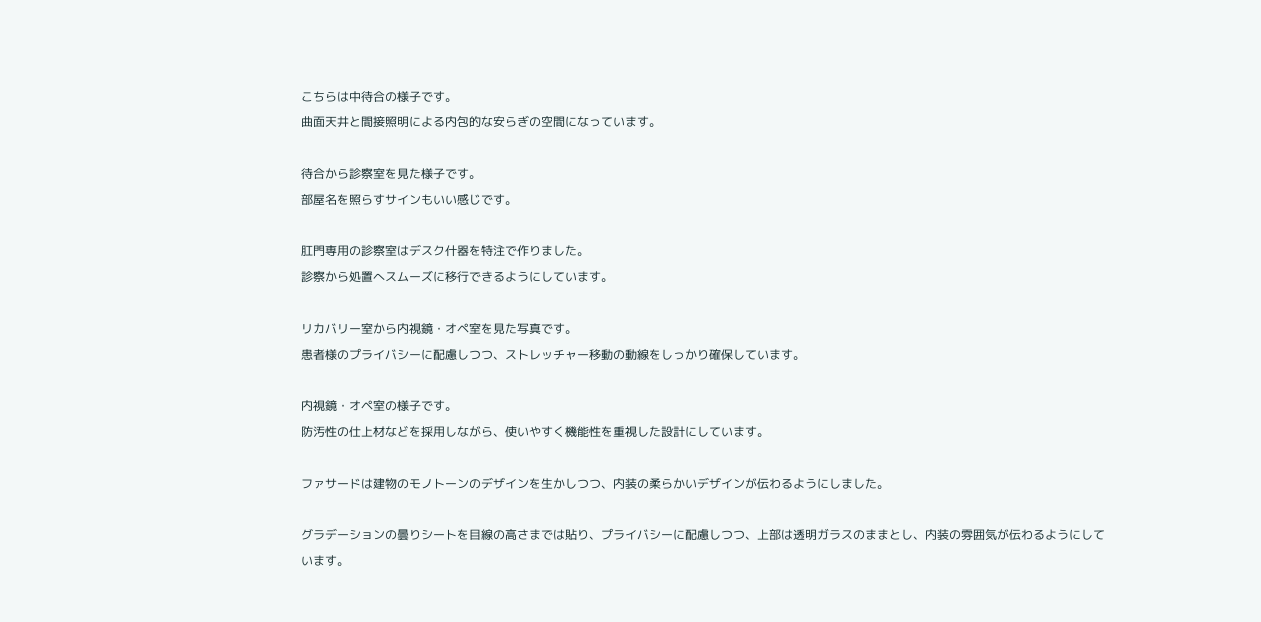こちらは中待合の様子です。
曲面天井と間接照明による内包的な安らぎの空間になっています。

待合から診察室を見た様子です。
部屋名を照らすサインもいい感じです。

肛門専用の診察室はデスク什器を特注で作りました。
診察から処置へスムーズに移行できるようにしています。

リカバリー室から内視鏡・オペ室を見た写真です。
患者様のプライバシーに配慮しつつ、ストレッチャー移動の動線をしっかり確保しています。

内視鏡・オペ室の様子です。
防汚性の仕上材などを採用しながら、使いやすく機能性を重視した設計にしています。

ファサードは建物のモノトーンのデザインを生かしつつ、内装の柔らかいデザインが伝わるようにしました。

グラデーションの曇りシートを目線の高さまでは貼り、プライバシーに配慮しつつ、上部は透明ガラスのままとし、内装の雰囲気が伝わるようにしています。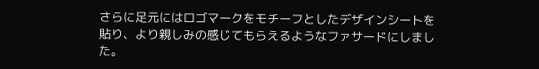さらに足元にはロゴマークをモチーフとしたデザインシートを貼り、より親しみの感じてもらえるようなファサードにしました。